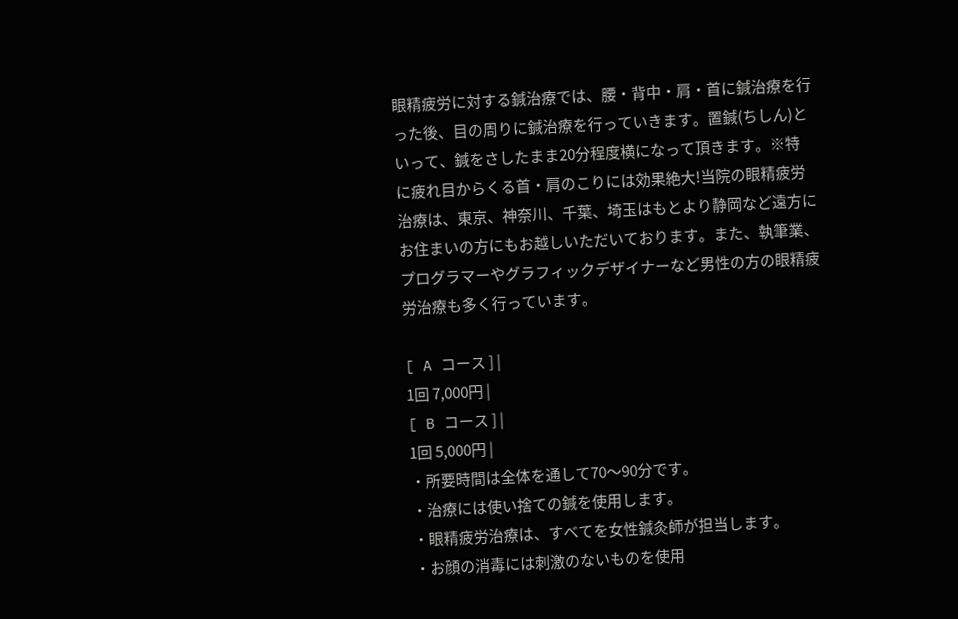眼精疲労に対する鍼治療では、腰・背中・肩・首に鍼治療を行った後、目の周りに鍼治療を行っていきます。置鍼(ちしん)といって、鍼をさしたまま20分程度横になって頂きます。※特に疲れ目からくる首・肩のこりには効果絶大!当院の眼精疲労治療は、東京、神奈川、千葉、埼玉はもとより静岡など遠方にお住まいの方にもお越しいただいております。また、執筆業、プログラマーやグラフィックデザイナーなど男性の方の眼精疲労治療も多く行っています。

[ A コース ] |
1回 7,000円 |
[ B コース ] |
1回 5,000円 |
・所要時間は全体を通して70〜90分です。
・治療には使い捨ての鍼を使用します。
・眼精疲労治療は、すべてを女性鍼灸師が担当します。
・お顔の消毒には刺激のないものを使用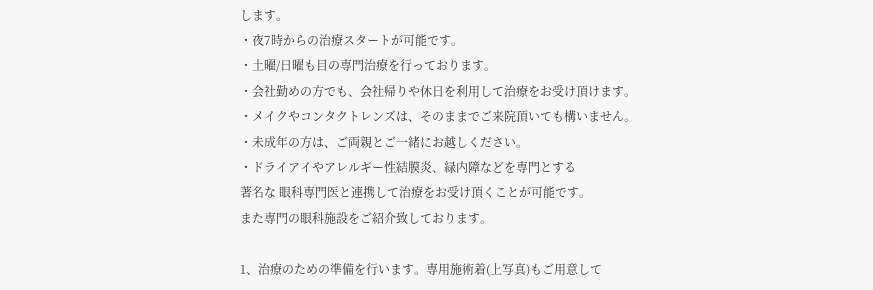します。
・夜7時からの治療スタートが可能です。
・土曜/日曜も目の専門治療を行っております。
・会社勤めの方でも、会社帰りや休日を利用して治療をお受け頂けます。
・メイクやコンタクトレンズは、そのままでご来院頂いても構いません。
・未成年の方は、ご両親とご一緒にお越しください。
・ドライアイやアレルギー性結膜炎、緑内障などを専門とする
著名な 眼科専門医と連携して治療をお受け頂くことが可能です。
また専門の眼科施設をご紹介致しております。

1、治療のための準備を行います。専用施術着(上写真)もご用意して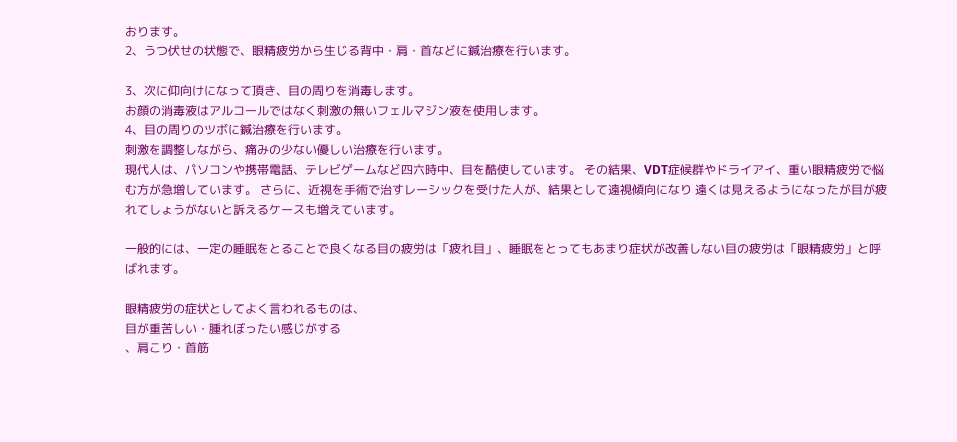おります。
2、うつ伏せの状態で、眼精疲労から生じる背中・肩・首などに鍼治療を行います。

3、次に仰向けになって頂き、目の周りを消毒します。
お顔の消毒液はアルコールではなく刺激の無いフェルマジン液を使用します。
4、目の周りのツボに鍼治療を行います。
刺激を調整しながら、痛みの少ない優しい治療を行います。
現代人は、パソコンや携帯電話、テレビゲームなど四六時中、目を酷使しています。 その結果、VDT症候群やドライアイ、重い眼精疲労で悩む方が急増しています。 さらに、近視を手術で治すレーシックを受けた人が、結果として遠視傾向になり 遠くは見えるようになったが目が疲れてしょうがないと訴えるケースも増えています。

一般的には、一定の睡眠をとることで良くなる目の疲労は「疲れ目」、睡眠をとってもあまり症状が改善しない目の疲労は「眼精疲労」と呼ばれます。

眼精疲労の症状としてよく言われるものは、
目が重苦しい・腫れぼったい感じがする
、肩こり・首筋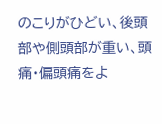のこりがひどい、後頭部や側頭部が重い、頭痛・偏頭痛をよ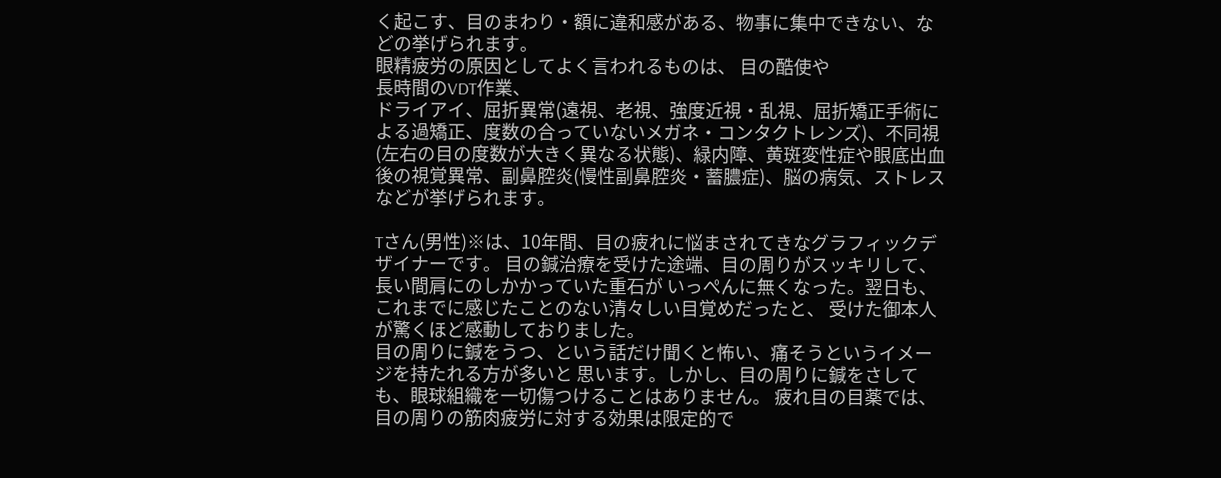く起こす、目のまわり・額に違和感がある、物事に集中できない、などの挙げられます。
眼精疲労の原因としてよく言われるものは、 目の酷使や
長時間のVDT作業、
ドライアイ、屈折異常(遠視、老視、強度近視・乱視、屈折矯正手術による過矯正、度数の合っていないメガネ・コンタクトレンズ)、不同視(左右の目の度数が大きく異なる状態)、緑内障、黄斑変性症や眼底出血後の視覚異常、副鼻腔炎(慢性副鼻腔炎・蓄膿症)、脳の病気、ストレスなどが挙げられます。

Tさん(男性)※は、10年間、目の疲れに悩まされてきなグラフィックデザイナーです。 目の鍼治療を受けた途端、目の周りがスッキリして、長い間肩にのしかかっていた重石が いっぺんに無くなった。翌日も、これまでに感じたことのない清々しい目覚めだったと、 受けた御本人が驚くほど感動しておりました。
目の周りに鍼をうつ、という話だけ聞くと怖い、痛そうというイメージを持たれる方が多いと 思います。しかし、目の周りに鍼をさしても、眼球組織を一切傷つけることはありません。 疲れ目の目薬では、目の周りの筋肉疲労に対する効果は限定的で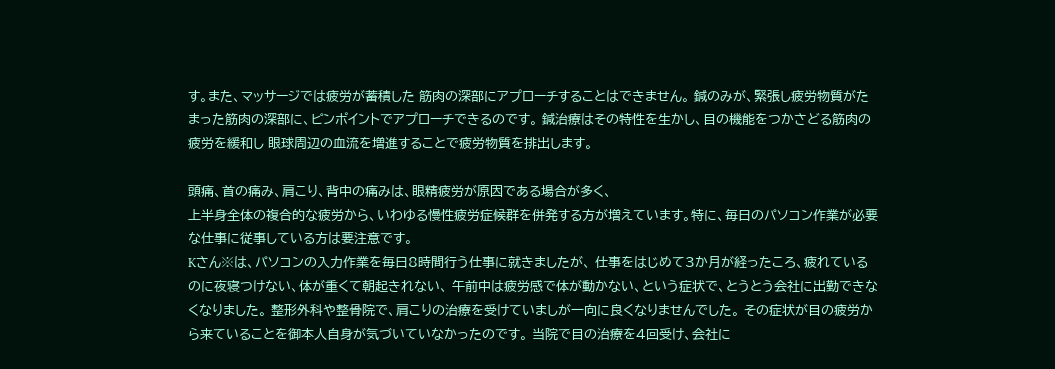す。また、マッサージでは疲労が蓄積した 筋肉の深部にアプローチすることはできません。 鍼のみが、緊張し疲労物質がたまった筋肉の深部に、ピンポイントでアプローチできるのです。 鍼治療はその特性を生かし、目の機能をつかさどる筋肉の疲労を緩和し 眼球周辺の血流を増進することで疲労物質を排出します。

頭痛、首の痛み、肩こり、背中の痛みは、眼精疲労が原因である場合が多く、
上半身全体の複合的な疲労から、いわゆる慢性疲労症候群を併発する方が増えています。特に、毎日のパソコン作業が必要な仕事に従事している方は要注意です。
Kさん※は、パソコンの入力作業を毎日8時間行う仕事に就きましたが、 仕事をはじめて3か月が経ったころ、疲れているのに夜寝つけない、体が重くて朝起きれない、 午前中は疲労感で体が動かない、という症状で、とうとう会社に出勤できなくなりました。 整形外科や整骨院で、肩こりの治療を受けていましが一向に良くなりませんでした。 その症状が目の疲労から来ていることを御本人自身が気づいていなかったのです。 当院で目の治療を4回受け、会社に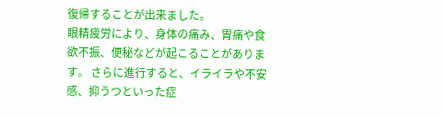復帰することが出来ました。
眼精疲労により、身体の痛み、胃痛や食欲不振、便秘などが起こることがあります。 さらに進行すると、イライラや不安感、抑うつといった症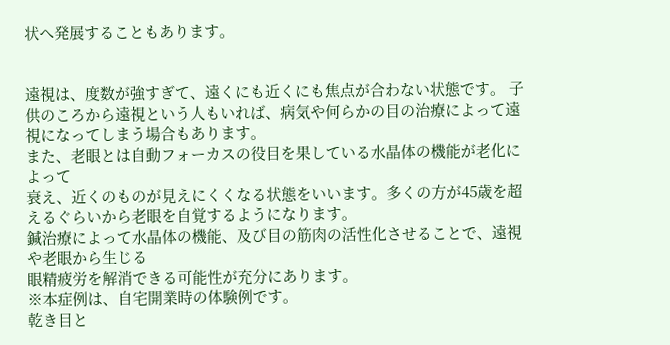状へ発展することもあります。


遠視は、度数が強すぎて、遠くにも近くにも焦点が合わない状態です。 子供のころから遠視という人もいれば、病気や何らかの目の治療によって遠視になってしまう場合もあります。
また、老眼とは自動フォーカスの役目を果している水晶体の機能が老化によって
衰え、近くのものが見えにくくなる状態をいいます。多くの方が45歳を超えるぐらいから老眼を自覚するようになります。
鍼治療によって水晶体の機能、及び目の筋肉の活性化させることで、遠視や老眼から生じる
眼精疲労を解消できる可能性が充分にあります。
※本症例は、自宅開業時の体験例です。
乾き目と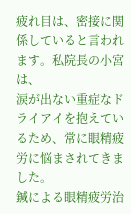疲れ目は、密接に関係していると言われます。私院長の小宮は、
涙が出ない重症なドライアイを抱えているため、常に眼精疲労に悩まされてきました。
鍼による眼精疲労治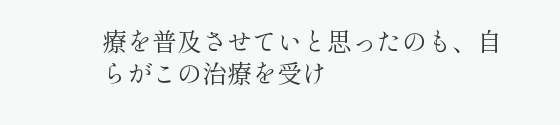療を普及させていと思ったのも、自らがこの治療を受け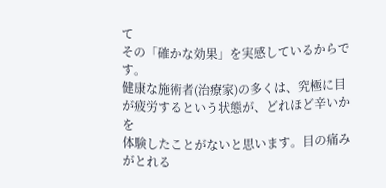て
その「確かな効果」を実感しているからです。
健康な施術者(治療家)の多くは、究極に目が疲労するという状態が、どれほど辛いかを
体験したことがないと思います。目の痛みがとれる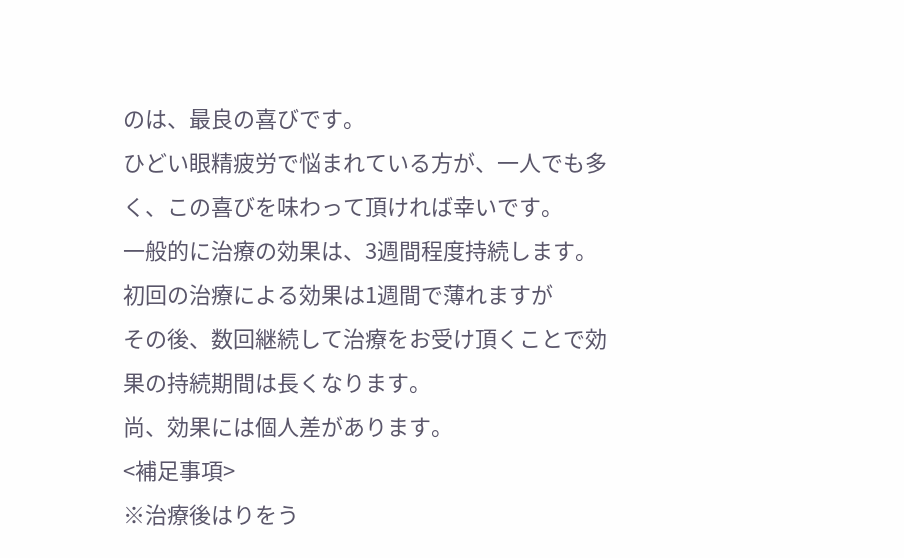のは、最良の喜びです。
ひどい眼精疲労で悩まれている方が、一人でも多く、この喜びを味わって頂ければ幸いです。
一般的に治療の効果は、3週間程度持続します。初回の治療による効果は1週間で薄れますが
その後、数回継続して治療をお受け頂くことで効果の持続期間は長くなります。
尚、効果には個人差があります。
<補足事項>
※治療後はりをう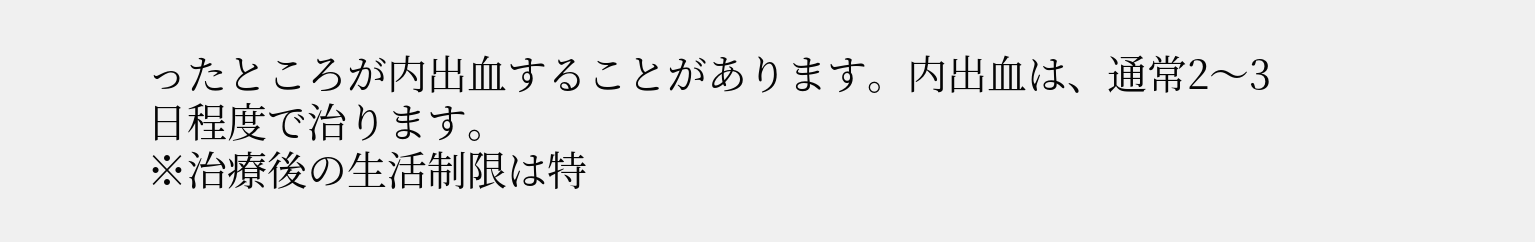ったところが内出血することがあります。内出血は、通常2〜3日程度で治ります。
※治療後の生活制限は特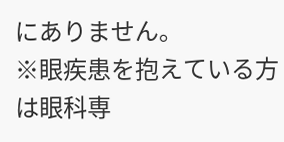にありません。
※眼疾患を抱えている方は眼科専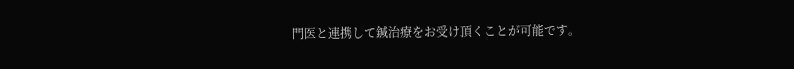門医と連携して鍼治療をお受け頂くことが可能です。